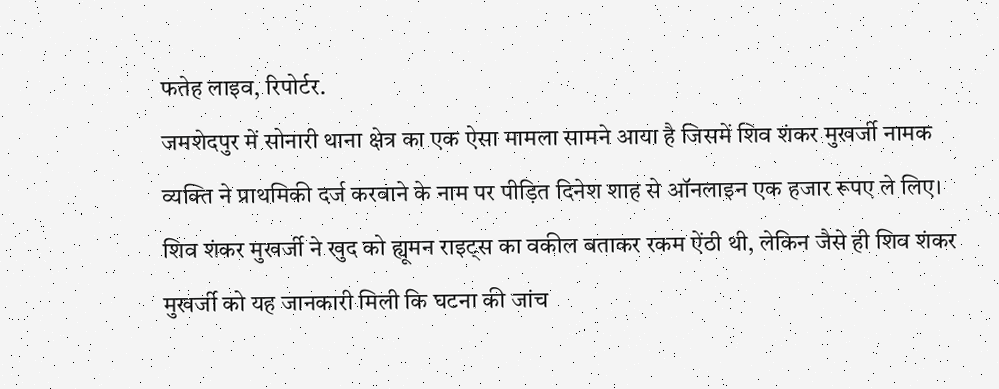फतेह लाइव, रिपोर्टर.
जमशेदपुर में सोनारी थाना क्षेत्र का एक ऐसा मामला सामने आया है जिसमें शिव शंकर मुखर्जी नामक व्यक्ति ने प्राथमिकी दर्ज करवाने के नाम पर पीड़ित दिनेश शाह से ऑनलाइन एक हजार रूपए ले लिए। शिव शंकर मुखर्जी ने खुद को ह्यूमन राइट्स का वकील बताकर रकम ऐंठी थी, लेकिन जैसे ही शिव शंकर मुखर्जी को यह जानकारी मिली कि घटना की जांच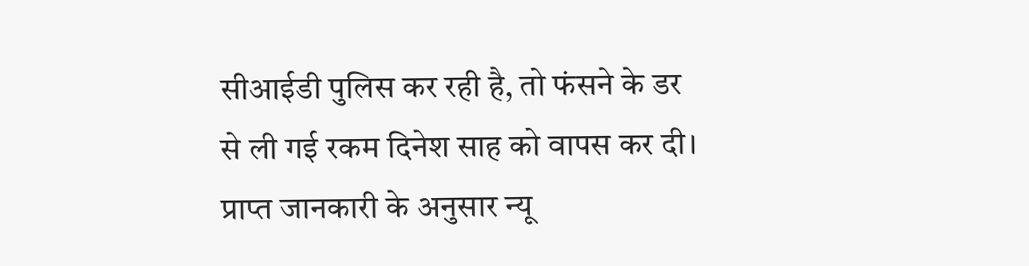सीआईडी पुलिस कर रही है, तो फंसने के डर से ली गई रकम दिनेश साह को वापस कर दी।
प्राप्त जानकारी के अनुसार न्यू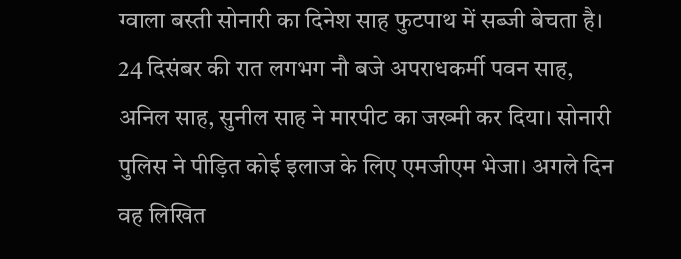ग्वाला बस्ती सोनारी का दिनेश साह फुटपाथ में सब्जी बेचता है। 24 दिसंबर की रात लगभग नौ बजे अपराधकर्मी पवन साह, अनिल साह, सुनील साह ने मारपीट का जख्मी कर दिया। सोनारी पुलिस ने पीड़ित कोई इलाज के लिए एमजीएम भेजा। अगले दिन वह लिखित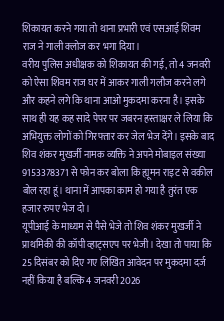शिकायत करने गया तो थाना प्रभारी एवं एसआई शिवम राज ने गाली क्लोज कर भगा दिया।
वरीय पुलिस अधीक्षक को शिकायत की गई, तो 4 जनवरी को ऐसा शिवम राज घर में आकर गाली गलौज करने लगे और कहने लगे कि थाना आओ मुकदमा करना है। इसके साथ ही यह कह सादे पेपर पर जबरन हस्ताक्षर ले लिया कि अभियुक्त लोगों को गिरफ्तार कर जेल भेज देंगे। इसके बाद शिव शंकर मुखर्जी नामक व्यक्ति ने अपने मोबाइल संख्या 9153378371 से फोन कर बोला कि ह्यूमन राइट से वकील बोल रहा हूं। थाना में आपका काम हो गया है तुरंत एक हजार रुपए भेज दो।
यूपीआई के माध्यम से पैसे भेजे तो शिव शंकर मुखर्जी ने प्राथमिकी की कॉपी व्हाट्सएप पर भेजी। देखा तो पाया कि 25 दिसंबर को दिए गए लिखित आवेदन पर मुकदमा दर्ज नहीं किया है बल्कि 4 जनवरी 2026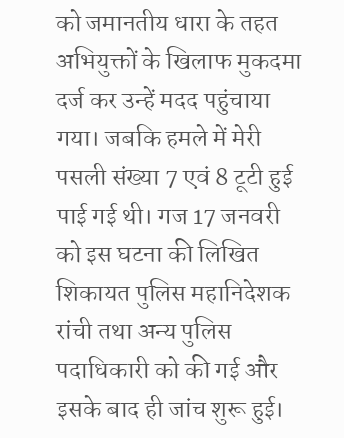को जमानतीय धारा के तहत अभियुक्तों के खिलाफ मुकदमा दर्ज कर उन्हें मदद पहुंचाया गया। जबकि हमले में मेरी पसली संख्या 7 एवं 8 टूटी हुई पाई गई थी। गज 17 जनवरी को इस घटना की लिखित शिकायत पुलिस महानिदेशक रांची तथा अन्य पुलिस पदाधिकारी को की गई और इसके बाद ही जांच शुरू हुई।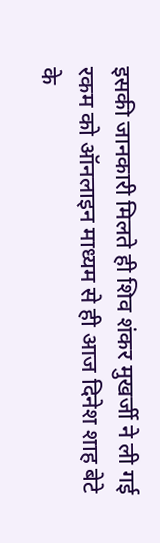इसकी जानकारी मिलते ही शिव शंकर मुखर्जी ने ली गई रकम को ऑनलाइन माध्यम से ही आज दिनेश शाह बेटे के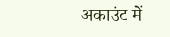अकाउंट में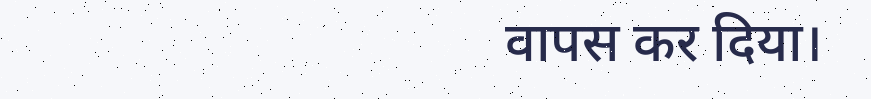वापस कर दिया।